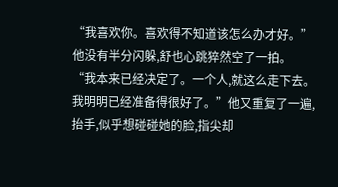“我喜欢你。喜欢得不知道该怎么办才好。”
他没有半分闪躲,舒也心跳猝然空了一拍。
“我本来已经决定了。一个人,就这么走下去。我明明已经准备得很好了。”他又重复了一遍,抬手,似乎想碰碰她的脸,指尖却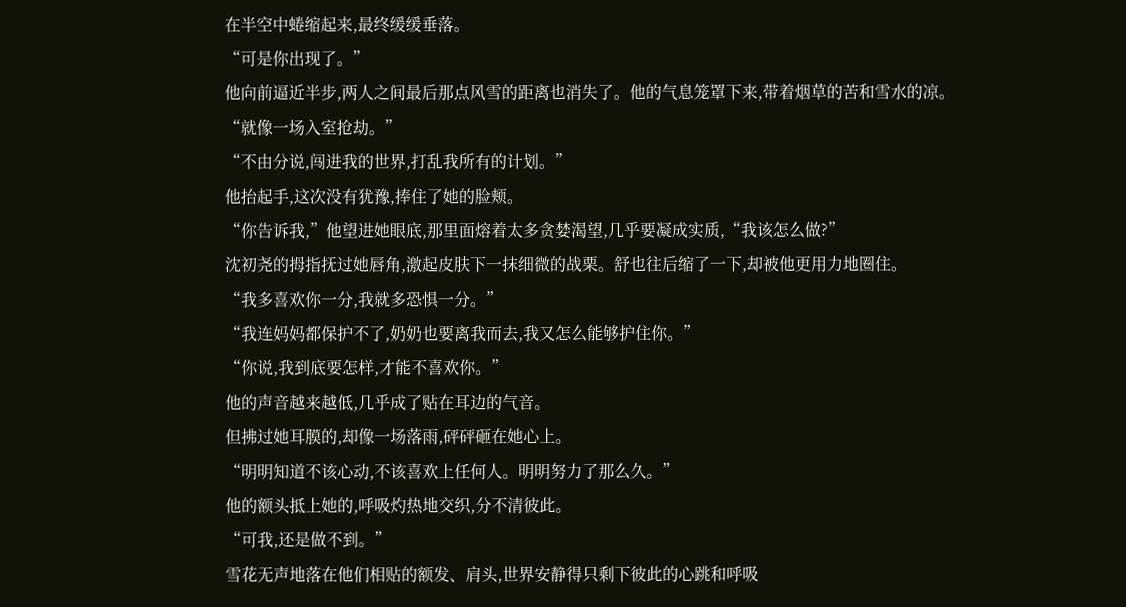在半空中蜷缩起来,最终缓缓垂落。
“可是你出现了。”
他向前逼近半步,两人之间最后那点风雪的距离也消失了。他的气息笼罩下来,带着烟草的苦和雪水的凉。
“就像一场入室抢劫。”
“不由分说,闯进我的世界,打乱我所有的计划。”
他抬起手,这次没有犹豫,捧住了她的脸颊。
“你告诉我,”他望进她眼底,那里面熔着太多贪婪渴望,几乎要凝成实质,“我该怎么做?”
沈初尧的拇指抚过她唇角,激起皮肤下一抹细微的战栗。舒也往后缩了一下,却被他更用力地圈住。
“我多喜欢你一分,我就多恐惧一分。”
“我连妈妈都保护不了,奶奶也要离我而去,我又怎么能够护住你。”
“你说,我到底要怎样,才能不喜欢你。”
他的声音越来越低,几乎成了贴在耳边的气音。
但拂过她耳膜的,却像一场落雨,砰砰砸在她心上。
“明明知道不该心动,不该喜欢上任何人。明明努力了那么久。”
他的额头抵上她的,呼吸灼热地交织,分不清彼此。
“可我,还是做不到。”
雪花无声地落在他们相贴的额发、肩头,世界安静得只剩下彼此的心跳和呼吸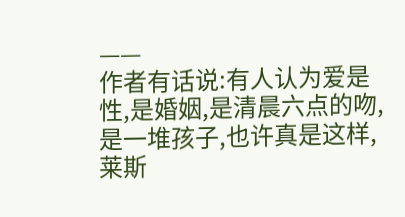——
作者有话说:有人认为爱是性,是婚姻,是清晨六点的吻,是一堆孩子,也许真是这样,莱斯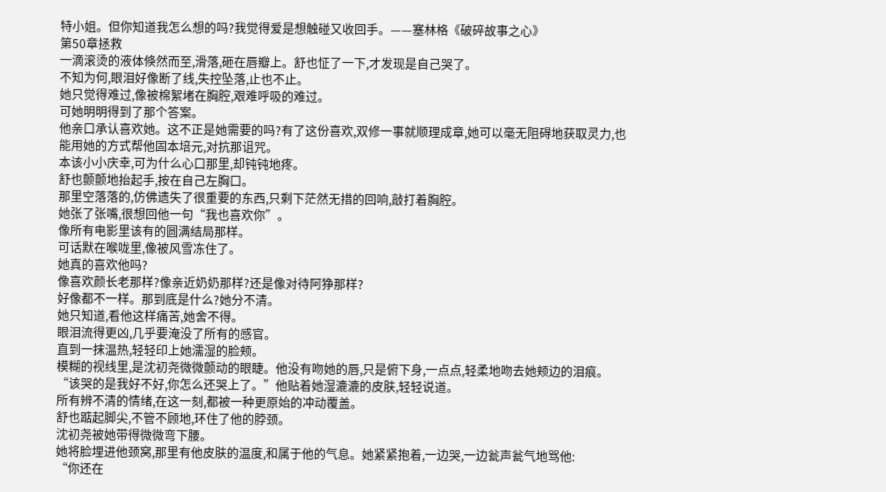特小姐。但你知道我怎么想的吗?我觉得爱是想触碰又收回手。——塞林格《破碎故事之心》
第50章拯救
一滴滚烫的液体倏然而至,滑落,砸在唇瓣上。舒也怔了一下,才发现是自己哭了。
不知为何,眼泪好像断了线,失控坠落,止也不止。
她只觉得难过,像被棉絮堵在胸腔,艰难呼吸的难过。
可她明明得到了那个答案。
他亲口承认喜欢她。这不正是她需要的吗?有了这份喜欢,双修一事就顺理成章,她可以毫无阻碍地获取灵力,也能用她的方式帮他固本培元,对抗那诅咒。
本该小小庆幸,可为什么心口那里,却钝钝地疼。
舒也颤颤地抬起手,按在自己左胸口。
那里空落落的,仿佛遗失了很重要的东西,只剩下茫然无措的回响,敲打着胸腔。
她张了张嘴,很想回他一句“我也喜欢你”。
像所有电影里该有的圆满结局那样。
可话默在喉咙里,像被风雪冻住了。
她真的喜欢他吗?
像喜欢颜长老那样?像亲近奶奶那样?还是像对待阿狰那样?
好像都不一样。那到底是什么?她分不清。
她只知道,看他这样痛苦,她舍不得。
眼泪流得更凶,几乎要淹没了所有的感官。
直到一抹温热,轻轻印上她濡湿的脸颊。
模糊的视线里,是沈初尧微微颤动的眼睫。他没有吻她的唇,只是俯下身,一点点,轻柔地吻去她颊边的泪痕。
“该哭的是我好不好,你怎么还哭上了。”他贴着她湿漉漉的皮肤,轻轻说道。
所有辨不清的情绪,在这一刻,都被一种更原始的冲动覆盖。
舒也踮起脚尖,不管不顾地,环住了他的脖颈。
沈初尧被她带得微微弯下腰。
她将脸埋进他颈窝,那里有他皮肤的温度,和属于他的气息。她紧紧抱着,一边哭,一边瓮声瓮气地骂他:
“你还在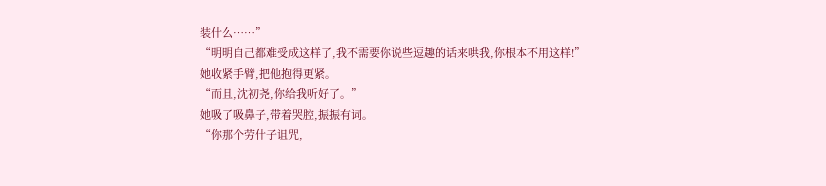装什么……”
“明明自己都难受成这样了,我不需要你说些逗趣的话来哄我,你根本不用这样!”
她收紧手臂,把他抱得更紧。
“而且,沈初尧,你给我听好了。”
她吸了吸鼻子,带着哭腔,振振有词。
“你那个劳什子诅咒,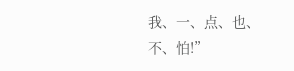我、一、点、也、不、怕!”